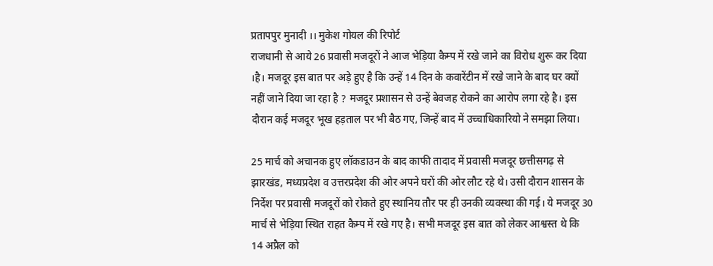प्रतापपुर मुनादी ।। मुकेश गोयल की रिपोर्ट
राजधानी से आये 26 प्रवासी मजदूरों ने आज भेड़िया कैम्प में रखे जाने का विरोध शुरू कर दिया ।है। मजदूर इस बात पर अड़े हुए है कि उन्हें 14 दिन के कवारेंटीन में रखे जाने के बाद घर क्यों नहीं जाने दिया जा रहा है ? मजदूर प्रशासन से उन्हें बेवजह रोकने का आरोप लगा रहे है। इस दौरान कई मजदूर भूख हड़ताल पर भी बैठ गए, जिन्हें बाद में उच्चाधिकारियो ने समझा लिया।

25 मार्च को अचानक हुए लॉकडाउन के बाद काफी तादाद में प्रवासी मजदूर छत्तीसगढ़ से झारखंड, मध्यप्रदेश व उत्तरप्रदेश की ओर अपने घरों की ओर लौट रहे थे। उसी दौरान शासन के निर्देश पर प्रवासी मजदूरों को रोकते हुए स्थानिय तौर पर ही उनकी व्यवस्था की गई। ये मजदूर 30 मार्च से भेड़िया स्थित राहत कैम्प में रखे गए है। सभी मजदूर इस बात को लेकर आश्वस्त थे कि 14 अप्रैल को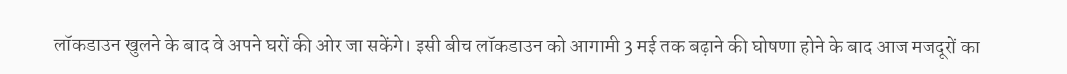लॉकडाउन खुलने के बाद वे अपने घरों की ओर जा सकेंगे। इसी बीच लॉकडाउन को आगामी 3 मई तक बढ़ाने की घोषणा होने के बाद आज मजदूरों का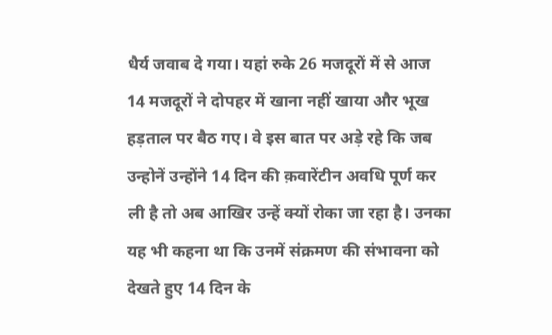धैर्य जवाब दे गया। यहां रुके 26 मजदूरों में से आज 14 मजदूरों ने दोपहर में खाना नहीं खाया और भूख हड़ताल पर बैठ गए। वे इस बात पर अड़े रहे कि जब उन्होनें उन्होंने 14 दिन की क़वारेंटीन अवधि पूर्ण कर ली है तो अब आखिर उन्हें क्यों रोका जा रहा है। उनका यह भी कहना था कि उनमें संक्रमण की संभावना को देखते हुए 14 दिन के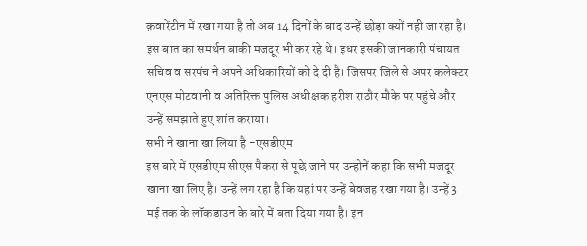क़वारेंटीन में रखा गया है तो अब 14 दिनों के बाद उन्हें छोड़ा क्यों नही जा रहा है। इस बात का समर्थन बाकी मजदूर भी कर रहे थे। इधर इसकी जानकारी पंचायत सचिव व सरपंच ने अपने अधिकारियों को दे दी है। जिसपर जिले से अपर कलेक्टर एनएस मोटवानी व अतिरिक्त पुलिस अधीक्षक हरीश राठौर मौके पर पहुंचे और उन्हें समझाते हुए शांत कराया।
सभी ने खाना खा लिया है -एसडीएम
इस बारे में एसडीएम सीएस पैकरा से पूछे जाने पर उन्होनें कहा कि सभी मजदूर खाना खा लिए है। उन्हें लग रहा है कि यहां पर उन्हें बेवजह रखा गया है। उन्हें 3 मई तक के लॉकडाउन के बारे में बता दिया गया है। इन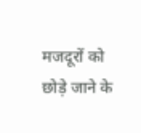मजदूरों को छोड़े जाने के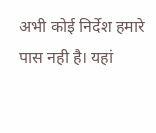अभी कोई निर्देश हमारे पास नही है। यहां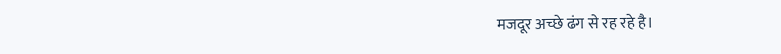मजदूर अच्छे ढंग से रह रहे है।